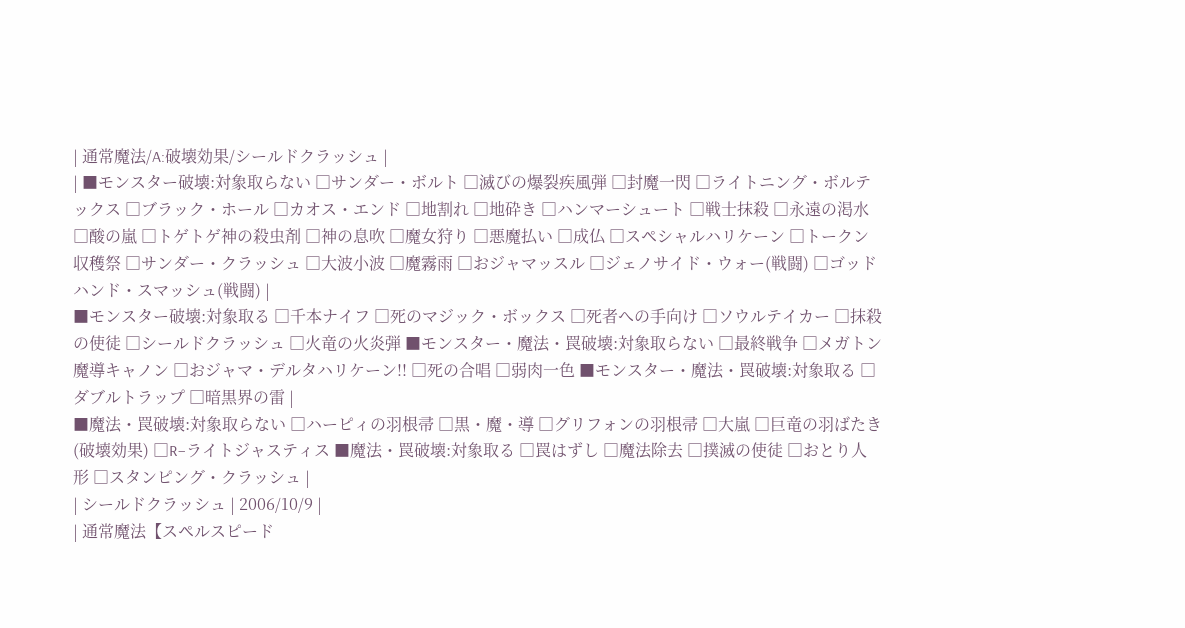| 通常魔法/A:破壊効果/シールドクラッシュ |
| ■モンスター破壊:対象取らない □サンダー・ボルト □滅びの爆裂疾風弾 □封魔一閃 □ライトニング・ボルテックス □ブラック・ホール □カオス・エンド □地割れ □地砕き □ハンマーシュート □戦士抹殺 □永遠の渇水 □酸の嵐 □トゲトゲ神の殺虫剤 □神の息吹 □魔女狩り □悪魔払い □成仏 □スペシャルハリケーン □トークン収穫祭 □サンダー・クラッシュ □大波小波 □魔霧雨 □おジャマッスル □ジェノサイド・ウォー(戦闘) □ゴッドハンド・スマッシュ(戦闘) |
■モンスター破壊:対象取る □千本ナイフ □死のマジック・ボックス □死者への手向け □ソウルテイカー □抹殺の使徒 □シールドクラッシュ □火竜の火炎弾 ■モンスター・魔法・罠破壊:対象取らない □最終戦争 □メガトン魔導キャノン □おジャマ・デルタハリケーン!! □死の合唱 □弱肉一色 ■モンスター・魔法・罠破壊:対象取る □ダブルトラップ □暗黒界の雷 |
■魔法・罠破壊:対象取らない □ハーピィの羽根帚 □黒・魔・導 □グリフォンの羽根帚 □大嵐 □巨竜の羽ばたき(破壊効果) □R−ライトジャスティス ■魔法・罠破壊:対象取る □罠はずし □魔法除去 □撲滅の使徒 □おとり人形 □スタンピング・クラッシュ |
| シールドクラッシュ | 2006/10/9 |
| 通常魔法【スペルスピード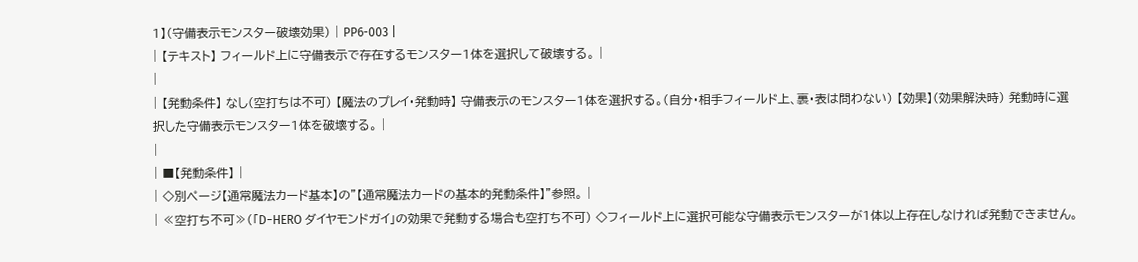1】(守備表示モンスター破壊効果) | PP6-003 |
| 【テキスト】 フィールド上に守備表示で存在するモンスター1体を選択して破壊する。 |
|
| 【発動条件】 なし(空打ちは不可) 【魔法のプレイ・発動時】 守備表示のモンスター1体を選択する。(自分・相手フィールド上、裏・表は問わない) 【効果】(効果解決時) 発動時に選択した守備表示モンスター1体を破壊する。 |
|
| ■【発動条件】 |
| ◇別ページ【通常魔法カード基本】の”【通常魔法カードの基本的発動条件】”参照。 |
| ≪空打ち不可≫(「D−HERO ダイヤモンドガイ」の効果で発動する場合も空打ち不可) ◇フィールド上に選択可能な守備表示モンスターが1体以上存在しなければ発動できません。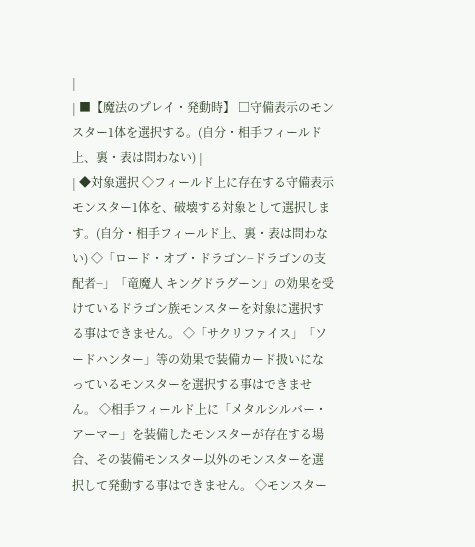|
| ■【魔法のプレイ・発動時】 □守備表示のモンスター1体を選択する。(自分・相手フィールド上、裏・表は問わない) |
| ◆対象選択 ◇フィールド上に存在する守備表示モンスター1体を、破壊する対象として選択します。(自分・相手フィールド上、裏・表は問わない) ◇「ロード・オブ・ドラゴン−ドラゴンの支配者−」「竜魔人 キングドラグーン」の効果を受けているドラゴン族モンスターを対象に選択する事はできません。 ◇「サクリファイス」「ソードハンター」等の効果で装備カード扱いになっているモンスターを選択する事はできません。 ◇相手フィールド上に「メタルシルバー・アーマー」を装備したモンスターが存在する場合、その装備モンスター以外のモンスターを選択して発動する事はできません。 ◇モンスター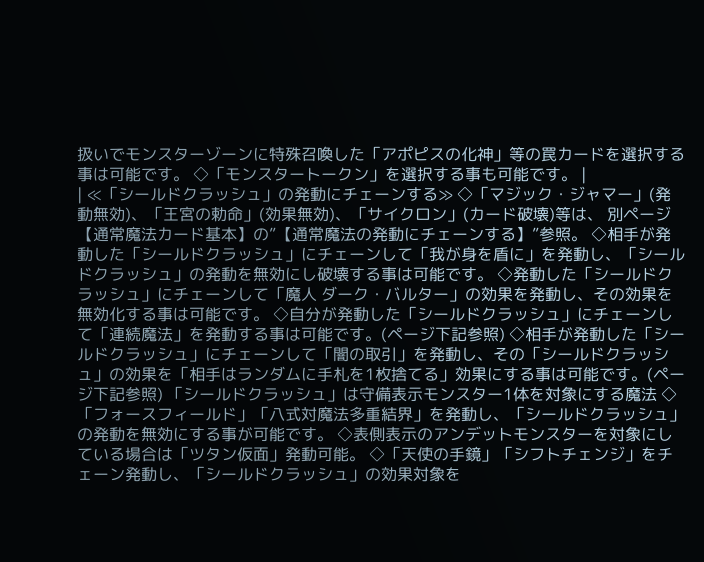扱いでモンスターゾーンに特殊召喚した「アポピスの化神」等の罠カードを選択する事は可能です。 ◇「モンスタートークン」を選択する事も可能です。 |
| ≪「シールドクラッシュ」の発動にチェーンする≫ ◇「マジック・ジャマー」(発動無効)、「王宮の勅命」(効果無効)、「サイクロン」(カード破壊)等は、 別ページ【通常魔法カード基本】の”【通常魔法の発動にチェーンする】”参照。 ◇相手が発動した「シールドクラッシュ」にチェーンして「我が身を盾に」を発動し、「シールドクラッシュ」の発動を無効にし破壊する事は可能です。 ◇発動した「シールドクラッシュ」にチェーンして「魔人 ダーク・バルター」の効果を発動し、その効果を無効化する事は可能です。 ◇自分が発動した「シールドクラッシュ」にチェーンして「連続魔法」を発動する事は可能です。(ページ下記参照) ◇相手が発動した「シールドクラッシュ」にチェーンして「闇の取引」を発動し、その「シールドクラッシュ」の効果を「相手はランダムに手札を1枚捨てる」効果にする事は可能です。(ページ下記参照) 「シールドクラッシュ」は守備表示モンスター1体を対象にする魔法 ◇「フォースフィールド」「八式対魔法多重結界」を発動し、「シールドクラッシュ」の発動を無効にする事が可能です。 ◇表側表示のアンデットモンスターを対象にしている場合は「ツタン仮面」発動可能。 ◇「天使の手鏡」「シフトチェンジ」をチェーン発動し、「シールドクラッシュ」の効果対象を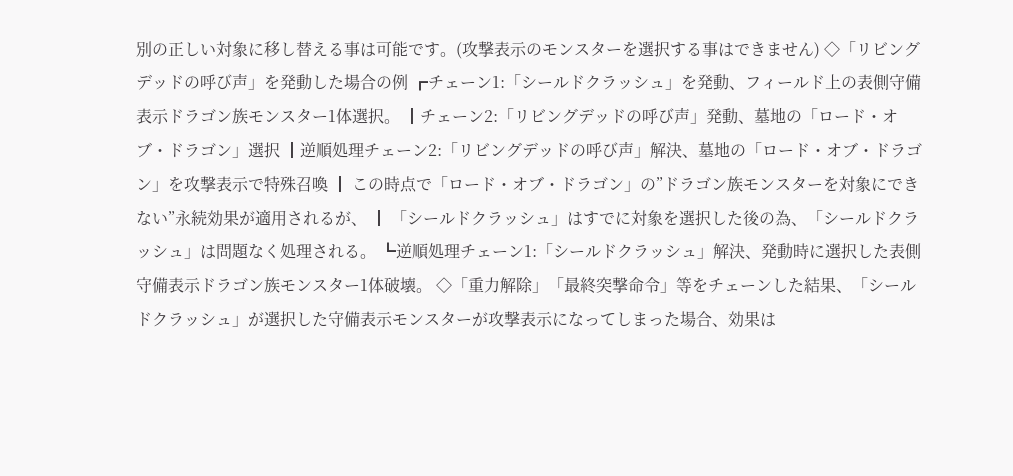別の正しい対象に移し替える事は可能です。(攻撃表示のモンスターを選択する事はできません) ◇「リビングデッドの呼び声」を発動した場合の例 ┏チェーン1:「シールドクラッシュ」を発動、フィールド上の表側守備表示ドラゴン族モンスター1体選択。 ┃チェーン2:「リビングデッドの呼び声」発動、墓地の「ロード・オブ・ドラゴン」選択 ┃逆順処理チェーン2:「リビングデッドの呼び声」解決、墓地の「ロード・オブ・ドラゴン」を攻撃表示で特殊召喚 ┃ この時点で「ロード・オブ・ドラゴン」の”ドラゴン族モンスターを対象にできない”永続効果が適用されるが、 ┃ 「シールドクラッシュ」はすでに対象を選択した後の為、「シールドクラッシュ」は問題なく処理される。 ┗逆順処理チェーン1:「シールドクラッシュ」解決、発動時に選択した表側守備表示ドラゴン族モンスター1体破壊。 ◇「重力解除」「最終突撃命令」等をチェーンした結果、「シールドクラッシュ」が選択した守備表示モンスターが攻撃表示になってしまった場合、効果は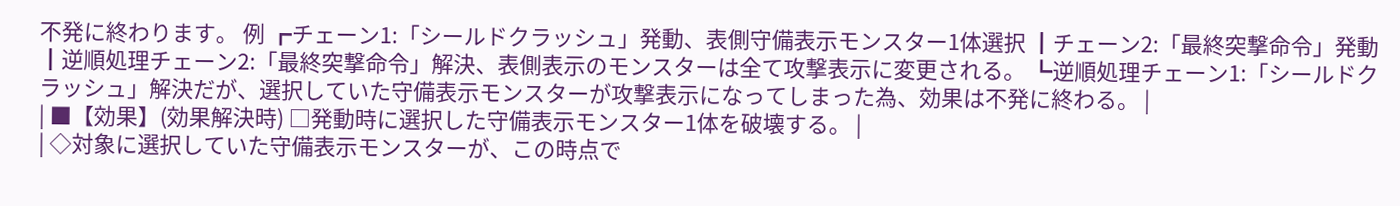不発に終わります。 例 ┏チェーン1:「シールドクラッシュ」発動、表側守備表示モンスター1体選択 ┃チェーン2:「最終突撃命令」発動 ┃逆順処理チェーン2:「最終突撃命令」解決、表側表示のモンスターは全て攻撃表示に変更される。 ┗逆順処理チェーン1:「シールドクラッシュ」解決だが、選択していた守備表示モンスターが攻撃表示になってしまった為、効果は不発に終わる。 |
| ■【効果】(効果解決時) □発動時に選択した守備表示モンスター1体を破壊する。 |
| ◇対象に選択していた守備表示モンスターが、この時点で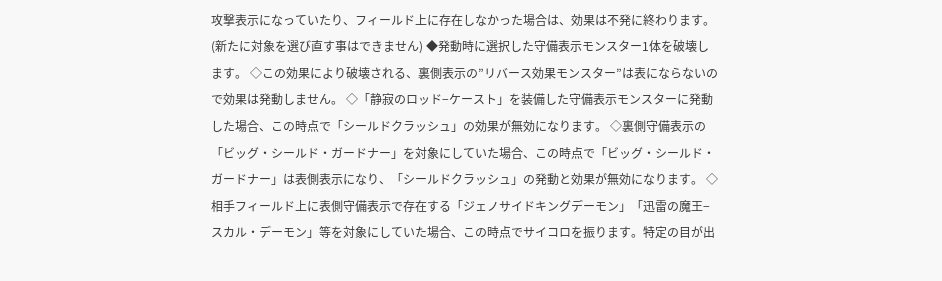攻撃表示になっていたり、フィールド上に存在しなかった場合は、効果は不発に終わります。(新たに対象を選び直す事はできません) ◆発動時に選択した守備表示モンスター1体を破壊します。 ◇この効果により破壊される、裏側表示の”リバース効果モンスター”は表にならないので効果は発動しません。 ◇「静寂のロッド−ケースト」を装備した守備表示モンスターに発動した場合、この時点で「シールドクラッシュ」の効果が無効になります。 ◇裏側守備表示の「ビッグ・シールド・ガードナー」を対象にしていた場合、この時点で「ビッグ・シールド・ガードナー」は表側表示になり、「シールドクラッシュ」の発動と効果が無効になります。 ◇相手フィールド上に表側守備表示で存在する「ジェノサイドキングデーモン」「迅雷の魔王−スカル・デーモン」等を対象にしていた場合、この時点でサイコロを振ります。特定の目が出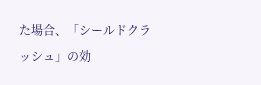た場合、「シールドクラッシュ」の効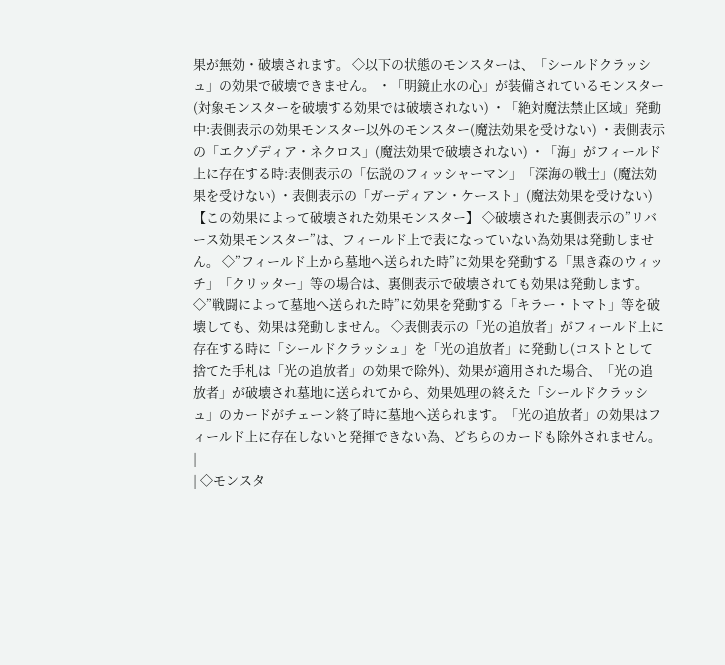果が無効・破壊されます。 ◇以下の状態のモンスターは、「シールドクラッシュ」の効果で破壊できません。 ・「明鏡止水の心」が装備されているモンスター(対象モンスターを破壊する効果では破壊されない) ・「絶対魔法禁止区域」発動中:表側表示の効果モンスター以外のモンスター(魔法効果を受けない) ・表側表示の「エクゾディア・ネクロス」(魔法効果で破壊されない) ・「海」がフィールド上に存在する時:表側表示の「伝説のフィッシャーマン」「深海の戦士」(魔法効果を受けない) ・表側表示の「ガーディアン・ケースト」(魔法効果を受けない) 【この効果によって破壊された効果モンスター】 ◇破壊された裏側表示の”リバース効果モンスター”は、フィールド上で表になっていない為効果は発動しません。 ◇”フィールド上から墓地へ送られた時”に効果を発動する「黒き森のウィッチ」「クリッター」等の場合は、裏側表示で破壊されても効果は発動します。 ◇”戦闘によって墓地へ送られた時”に効果を発動する「キラー・トマト」等を破壊しても、効果は発動しません。 ◇表側表示の「光の追放者」がフィールド上に存在する時に「シールドクラッシュ」を「光の追放者」に発動し(コストとして捨てた手札は「光の追放者」の効果で除外)、効果が適用された場合、「光の追放者」が破壊され墓地に送られてから、効果処理の終えた「シールドクラッシュ」のカードがチェーン終了時に墓地へ送られます。「光の追放者」の効果はフィールド上に存在しないと発揮できない為、どちらのカードも除外されません。 |
| ◇モンスタ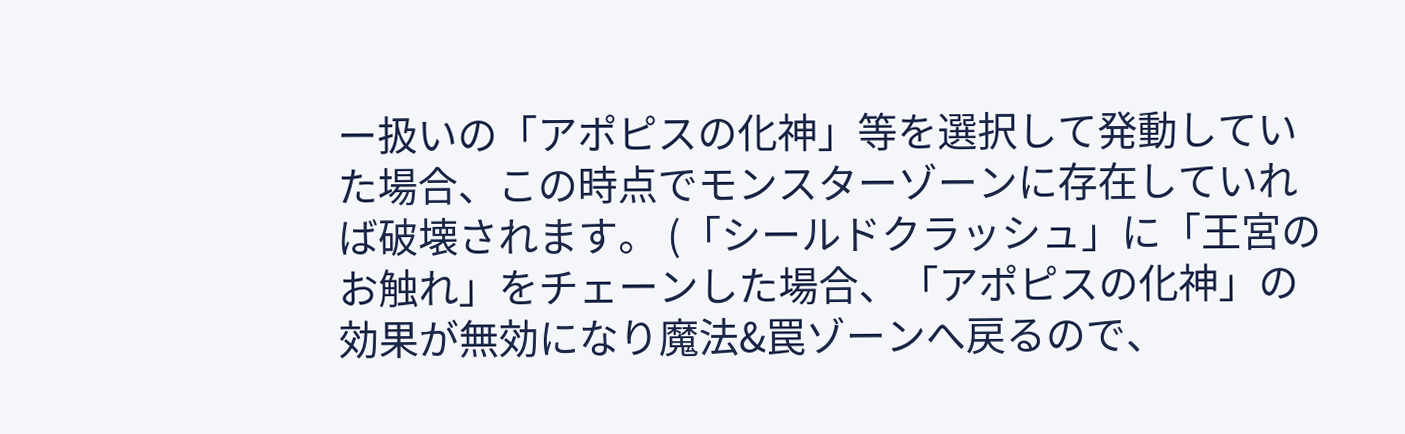ー扱いの「アポピスの化神」等を選択して発動していた場合、この時点でモンスターゾーンに存在していれば破壊されます。 (「シールドクラッシュ」に「王宮のお触れ」をチェーンした場合、「アポピスの化神」の効果が無効になり魔法&罠ゾーンへ戻るので、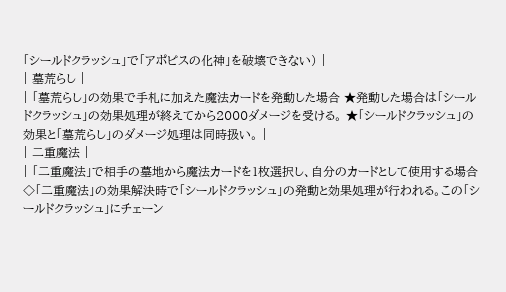「シールドクラッシュ」で「アポピスの化神」を破壊できない) |
| 墓荒らし |
| 「墓荒らし」の効果で手札に加えた魔法カードを発動した場合 ★発動した場合は「シールドクラッシュ」の効果処理が終えてから2000ダメージを受ける。 ★「シールドクラッシュ」の効果と「墓荒らし」のダメージ処理は同時扱い。 |
| 二重魔法 |
| 「二重魔法」で相手の墓地から魔法カードを1枚選択し、自分のカードとして使用する場合 ◇「二重魔法」の効果解決時で「シールドクラッシュ」の発動と効果処理が行われる。この「シールドクラッシュ」にチェーン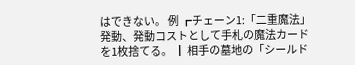はできない。 例 ┏チェーン1:「二重魔法」発動、発動コストとして手札の魔法カードを1枚捨てる。 ┃ 相手の墓地の「シールド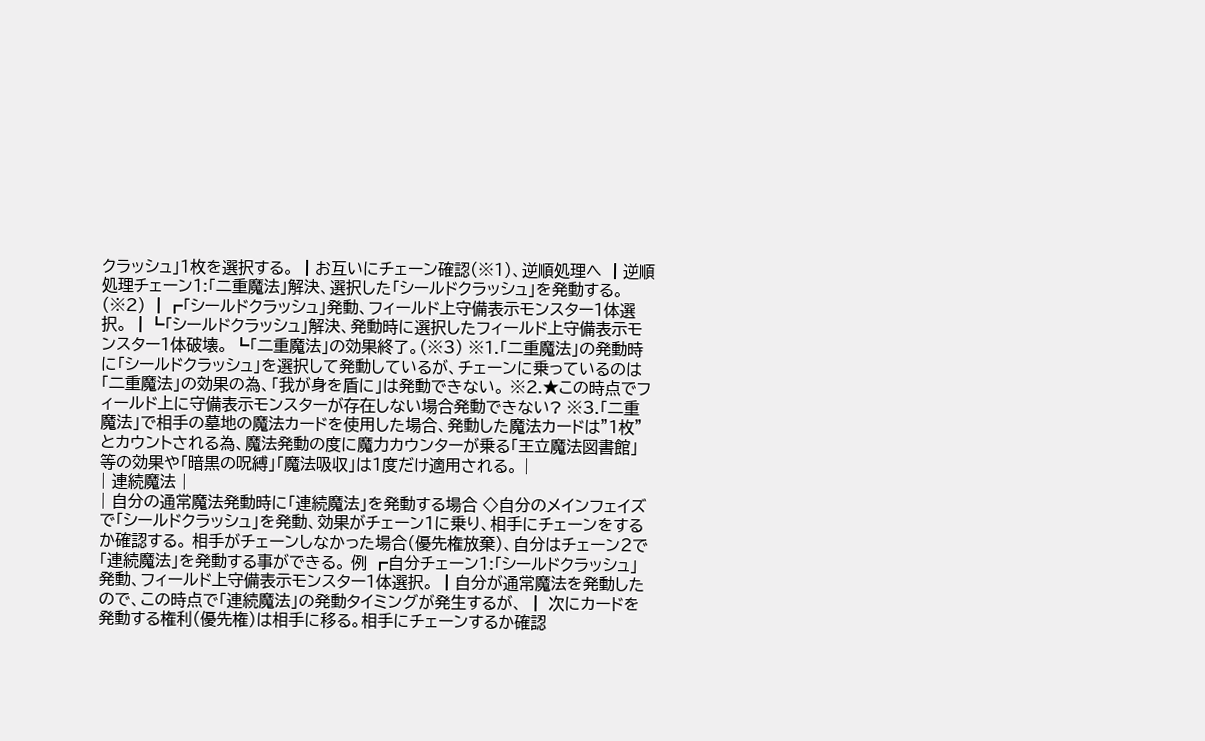クラッシュ」1枚を選択する。 ┃お互いにチェーン確認(※1)、逆順処理へ ┃逆順処理チェーン1:「二重魔法」解決、選択した「シールドクラッシュ」を発動する。(※2) ┃┏「シールドクラッシュ」発動、フィールド上守備表示モンスター1体選択。 ┃┗「シールドクラッシュ」解決、発動時に選択したフィールド上守備表示モンスター1体破壊。 ┗「二重魔法」の効果終了。(※3) ※1.「二重魔法」の発動時に「シールドクラッシュ」を選択して発動しているが、チェーンに乗っているのは「二重魔法」の効果の為、「我が身を盾に」は発動できない。 ※2.★この時点でフィールド上に守備表示モンスターが存在しない場合発動できない? ※3.「二重魔法」で相手の墓地の魔法カードを使用した場合、発動した魔法カードは”1枚”とカウントされる為、魔法発動の度に魔力カウンターが乗る「王立魔法図書館」等の効果や「暗黒の呪縛」「魔法吸収」は1度だけ適用される。 |
| 連続魔法 |
| 自分の通常魔法発動時に「連続魔法」を発動する場合 ◇自分のメインフェイズで「シールドクラッシュ」を発動、効果がチェーン1に乗り、相手にチェーンをするか確認する。 相手がチェーンしなかった場合(優先権放棄)、自分はチェーン2で「連続魔法」を発動する事ができる。 例 ┏自分チェーン1:「シールドクラッシュ」発動、フィールド上守備表示モンスター1体選択。 ┃自分が通常魔法を発動したので、この時点で「連続魔法」の発動タイミングが発生するが、 ┃ 次にカードを発動する権利(優先権)は相手に移る。相手にチェーンするか確認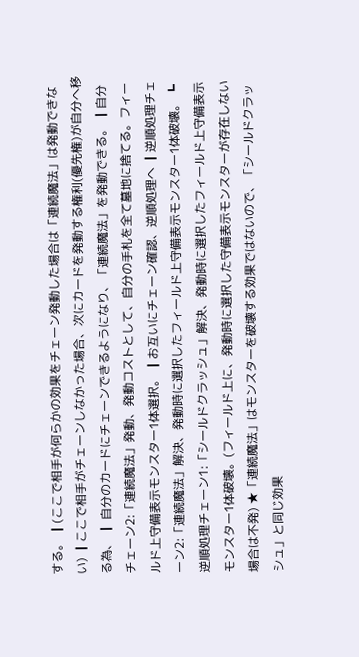する。 ┃(ここで相手が何らかの効果をチェーン発動した場合は「連続魔法」は発動できない) ┃ここで相手がチェーンしなかった場合、次にカードを発動する権利(優先権)が自分へ移る為、 ┃ 自分のカードにチェーンできるようになり、「連続魔法」を発動できる。 ┃自分チェーン2:「連続魔法」発動、発動コストとして、自分の手札を全て墓地に捨てる。フィールド上守備表示モンスター1体選択。 ┃お互いにチェーン確認、逆順処理へ ┃逆順処理チェーン2:「連続魔法」解決、発動時に選択したフィールド上守備表示モンスター1体破壊。 ┗逆順処理チェーン1:「シールドクラッシュ」解決、発動時に選択したフィールド上守備表示モンスター1体破壊。(フィールド上に、発動時に選択した守備表示モンスターが存在しない場合は不発) ★「連続魔法」はモンスターを破壊する効果ではないので、「シールドクラッシュ」と同じ効果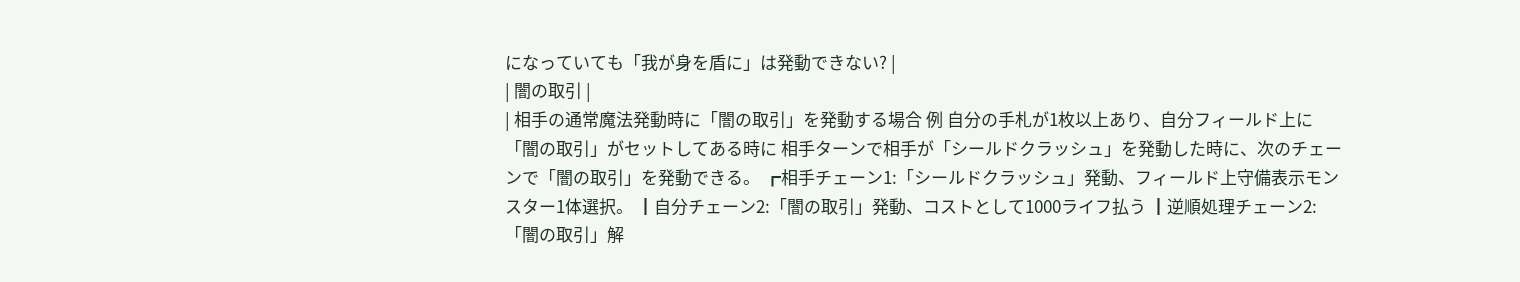になっていても「我が身を盾に」は発動できない? |
| 闇の取引 |
| 相手の通常魔法発動時に「闇の取引」を発動する場合 例 自分の手札が1枚以上あり、自分フィールド上に「闇の取引」がセットしてある時に 相手ターンで相手が「シールドクラッシュ」を発動した時に、次のチェーンで「闇の取引」を発動できる。 ┏相手チェーン1:「シールドクラッシュ」発動、フィールド上守備表示モンスター1体選択。 ┃自分チェーン2:「闇の取引」発動、コストとして1000ライフ払う ┃逆順処理チェーン2:「闇の取引」解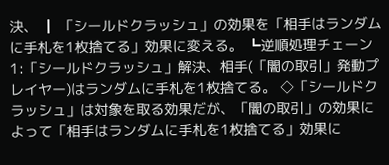決、 ┃ 「シールドクラッシュ」の効果を「相手はランダムに手札を1枚捨てる」効果に変える。 ┗逆順処理チェーン1:「シールドクラッシュ」解決、相手(「闇の取引」発動プレイヤー)はランダムに手札を1枚捨てる。 ◇「シールドクラッシュ」は対象を取る効果だが、「闇の取引」の効果によって「相手はランダムに手札を1枚捨てる」効果に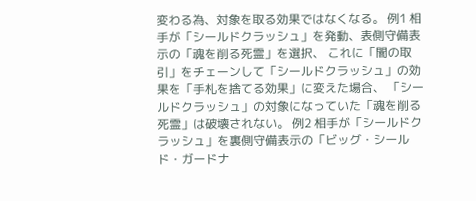変わる為、対象を取る効果ではなくなる。 例1 相手が「シールドクラッシュ」を発動、表側守備表示の「魂を削る死霊」を選択、 これに「闇の取引」をチェーンして「シールドクラッシュ」の効果を「手札を捨てる効果」に変えた場合、 「シールドクラッシュ」の対象になっていた「魂を削る死霊」は破壊されない。 例2 相手が「シールドクラッシュ」を裏側守備表示の「ビッグ・シールド・ガードナ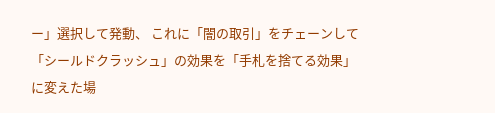ー」選択して発動、 これに「闇の取引」をチェーンして「シールドクラッシュ」の効果を「手札を捨てる効果」に変えた場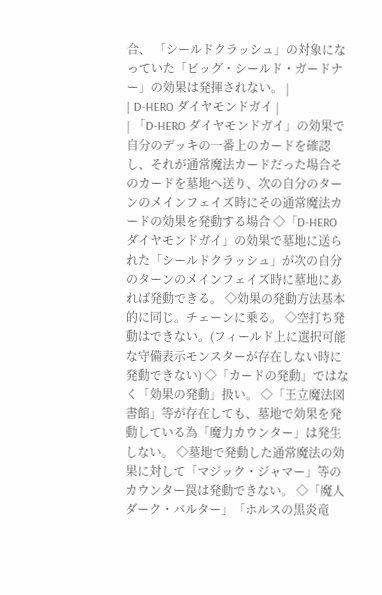合、 「シールドクラッシュ」の対象になっていた「ビッグ・シールド・ガードナー」の効果は発揮されない。 |
| D-HERO ダイヤモンドガイ |
| 「D-HERO ダイヤモンドガイ」の効果で自分のデッキの一番上のカードを確認し、それが通常魔法カードだった場合そのカードを墓地へ送り、次の自分のターンのメインフェイズ時にその通常魔法カードの効果を発動する場合 ◇「D-HERO ダイヤモンドガイ」の効果で墓地に送られた「シールドクラッシュ」が次の自分のターンのメインフェイズ時に墓地にあれば発動できる。 ◇効果の発動方法基本的に同じ。チェーンに乗る。 ◇空打ち発動はできない。(フィールド上に選択可能な守備表示モンスターが存在しない時に発動できない) ◇「カードの発動」ではなく「効果の発動」扱い。 ◇「王立魔法図書館」等が存在しても、墓地で効果を発動している為「魔力カウンター」は発生しない。 ◇墓地で発動した通常魔法の効果に対して「マジック・ジャマー」等のカウンター罠は発動できない。 ◇「魔人 ダーク・バルター」「ホルスの黒炎竜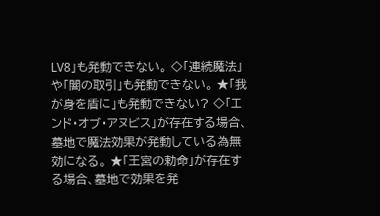LV8」も発動できない。 ◇「連続魔法」や「闇の取引」も発動できない。 ★「我が身を盾に」も発動できない? ◇「エンド・オブ・アヌビス」が存在する場合、墓地で魔法効果が発動している為無効になる。 ★「王宮の勅命」が存在する場合、墓地で効果を発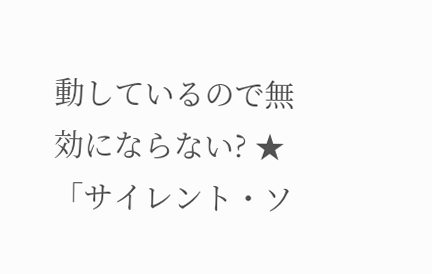動しているので無効にならない? ★「サイレント・ソ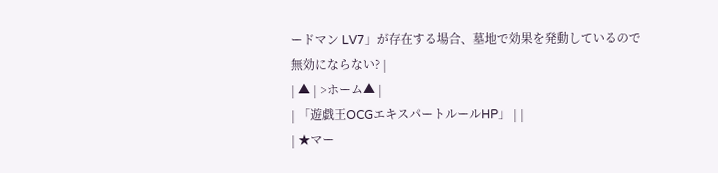ードマン LV7」が存在する場合、墓地で効果を発動しているので無効にならない? |
| ▲ | >ホーム▲ |
| 「遊戯王OCGエキスパートルールHP」 | |
| ★マー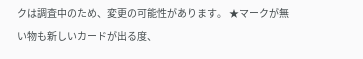クは調査中のため、変更の可能性があります。 ★マークが無い物も新しいカードが出る度、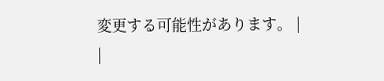変更する可能性があります。 |
|